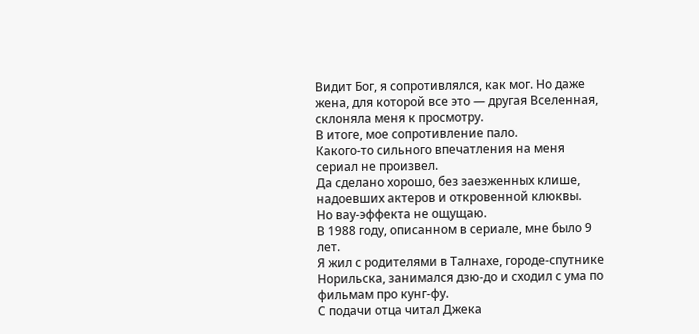Видит Бог, я сопротивлялся, как мог. Но даже жена, для которой все это — другая Вселенная, склоняла меня к просмотру.
В итоге, мое сопротивление пало.
Какого-то сильного впечатления на меня сериал не произвел.
Да сделано хорошо, без заезженных клише, надоевших актеров и откровенной клюквы.
Но вау-эффекта не ощущаю.
В 1988 году, описанном в сериале, мне было 9 лет.
Я жил с родителями в Талнахе, городе-спутнике Норильска, занимался дзю-до и сходил с ума по фильмам про кунг-фу.
С подачи отца читал Джека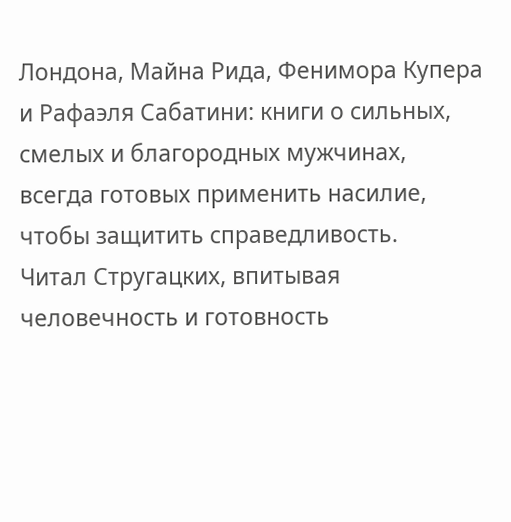Лондона, Майна Рида, Фенимора Купера и Рафаэля Сабатини: книги о сильных, смелых и благородных мужчинах, всегда готовых применить насилие, чтобы защитить справедливость.
Читал Стругацких, впитывая человечность и готовность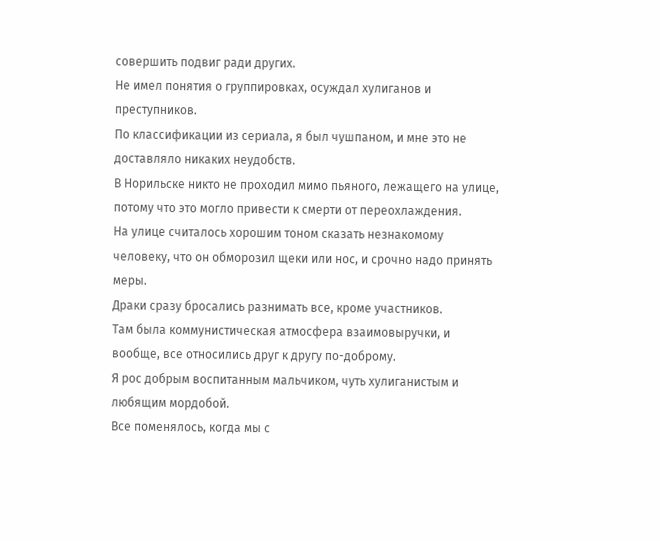совершить подвиг ради других.
Не имел понятия о группировках, осуждал хулиганов и преступников.
По классификации из сериала, я был чушпаном, и мне это не доставляло никаких неудобств.
В Норильске никто не проходил мимо пьяного, лежащего на улице, потому что это могло привести к смерти от переохлаждения.
На улице считалось хорошим тоном сказать незнакомому человеку, что он обморозил щеки или нос, и срочно надо принять меры.
Драки сразу бросались разнимать все, кроме участников.
Там была коммунистическая атмосфера взаимовыручки, и вообще, все относились друг к другу по-доброму.
Я рос добрым воспитанным мальчиком, чуть хулиганистым и любящим мордобой.
Все поменялось, когда мы с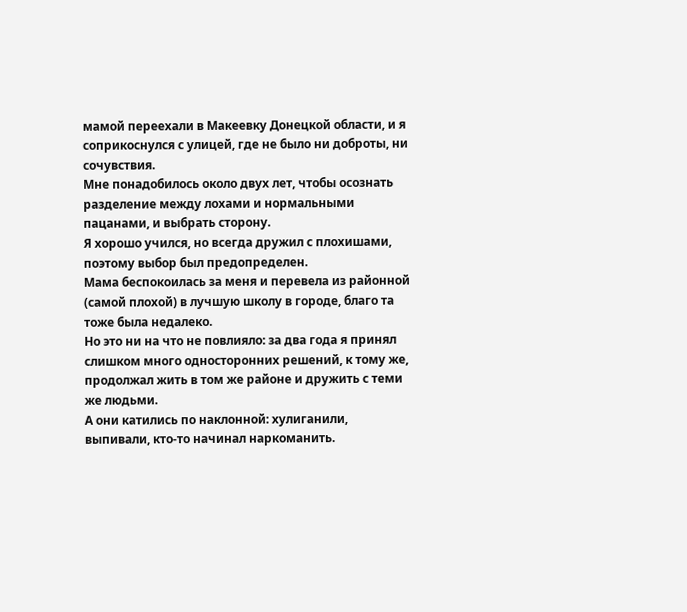мамой переехали в Макеевку Донецкой области, и я соприкоснулся с улицей, где не было ни доброты, ни сочувствия.
Мне понадобилось около двух лет, чтобы осознать разделение между лохами и нормальными пацанами, и выбрать сторону.
Я хорошо учился, но всегда дружил с плохишами, поэтому выбор был предопределен.
Мама беспокоилась за меня и перевела из районной (самой плохой) в лучшую школу в городе, благо та тоже была недалеко.
Но это ни на что не повлияло: за два года я принял слишком много односторонних решений, к тому же, продолжал жить в том же районе и дружить с теми же людьми.
А они катились по наклонной: хулиганили, выпивали, кто-то начинал наркоманить.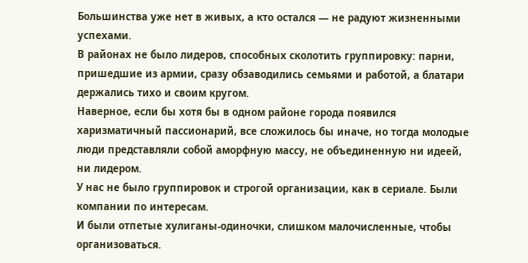Большинства уже нет в живых, а кто остался — не радуют жизненными успехами.
В районах не было лидеров, способных сколотить группировку: парни, пришедшие из армии, сразу обзаводились семьями и работой, а блатари держались тихо и своим кругом.
Наверное, если бы хотя бы в одном районе города появился харизматичный пассионарий, все сложилось бы иначе, но тогда молодые люди представляли собой аморфную массу, не объединенную ни идеей, ни лидером.
У нас не было группировок и строгой организации, как в сериале. Были компании по интересам.
И были отпетые хулиганы-одиночки, слишком малочисленные, чтобы организоваться.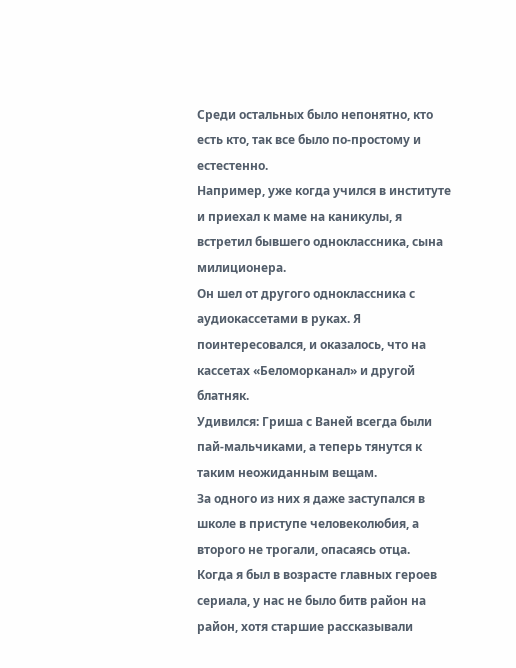Среди остальных было непонятно, кто есть кто, так все было по-простому и естестенно.
Например, уже когда учился в институте и приехал к маме на каникулы, я встретил бывшего одноклассника, сына милиционера.
Он шел от другого одноклассника с аудиокассетами в руках. Я поинтересовался, и оказалось, что на кассетах «Беломорканал» и другой блатняк.
Удивился: Гриша с Ваней всегда были пай-мальчиками, а теперь тянутся к таким неожиданным вещам.
За одного из них я даже заступался в школе в приступе человеколюбия, а второго не трогали, опасаясь отца.
Когда я был в возрасте главных героев сериала, у нас не было битв район на район, хотя старшие рассказывали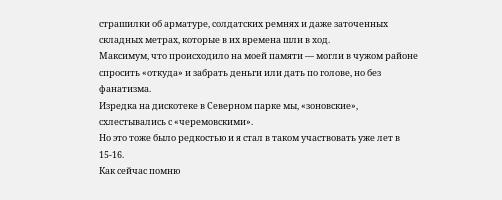страшилки об арматуре, солдатских ремнях и даже заточенных складных метрах, которые в их времена шли в ход.
Максимум, что происходило на моей памяти — могли в чужом районе спросить «откуда» и забрать деньги или дать по голове, но без фанатизма.
Изредка на дискотеке в Северном парке мы, «зоновские», схлестывались с «черемовскими».
Но это тоже было редкостью и я стал в таком участвовать уже лет в 15-16.
Как сейчас помню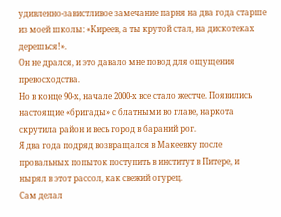удивленно-завистливое замечание парня на два года старше из моей школы: «Киреев, а ты крутой стал, на дискотеках дерешься!».
Он не дрался, и это давало мне повод для ощущения превосходства.
Но в конце 90-х, начале 2000-х все стало жестче. Появились настоящие «бригады» с блатными во главе, наркота скрутила район и весь город в бараний рог.
Я два года подряд возвращался в Макеевку после провальных попыток поступить в институт в Питере, и нырял в этот рассол, как свежий огурец.
Сам делал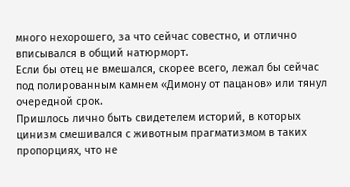много нехорошего, за что сейчас совестно, и отлично вписывался в общий натюрморт.
Если бы отец не вмешался, скорее всего, лежал бы сейчас под полированным камнем «Димону от пацанов» или тянул очередной срок.
Пришлось лично быть свидетелем историй, в которых цинизм смешивался с животным прагматизмом в таких пропорциях, что не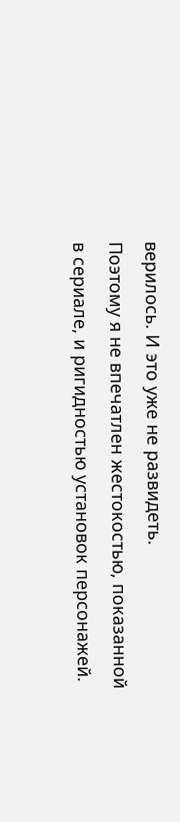верилось. И это уже не развидеть.
Поэтому я не впечатлен жестокостью, показанной в сериале, и ригидностью установок персонажей.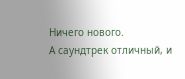Ничего нового.
А саундтрек отличный, и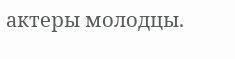актеры молодцы.